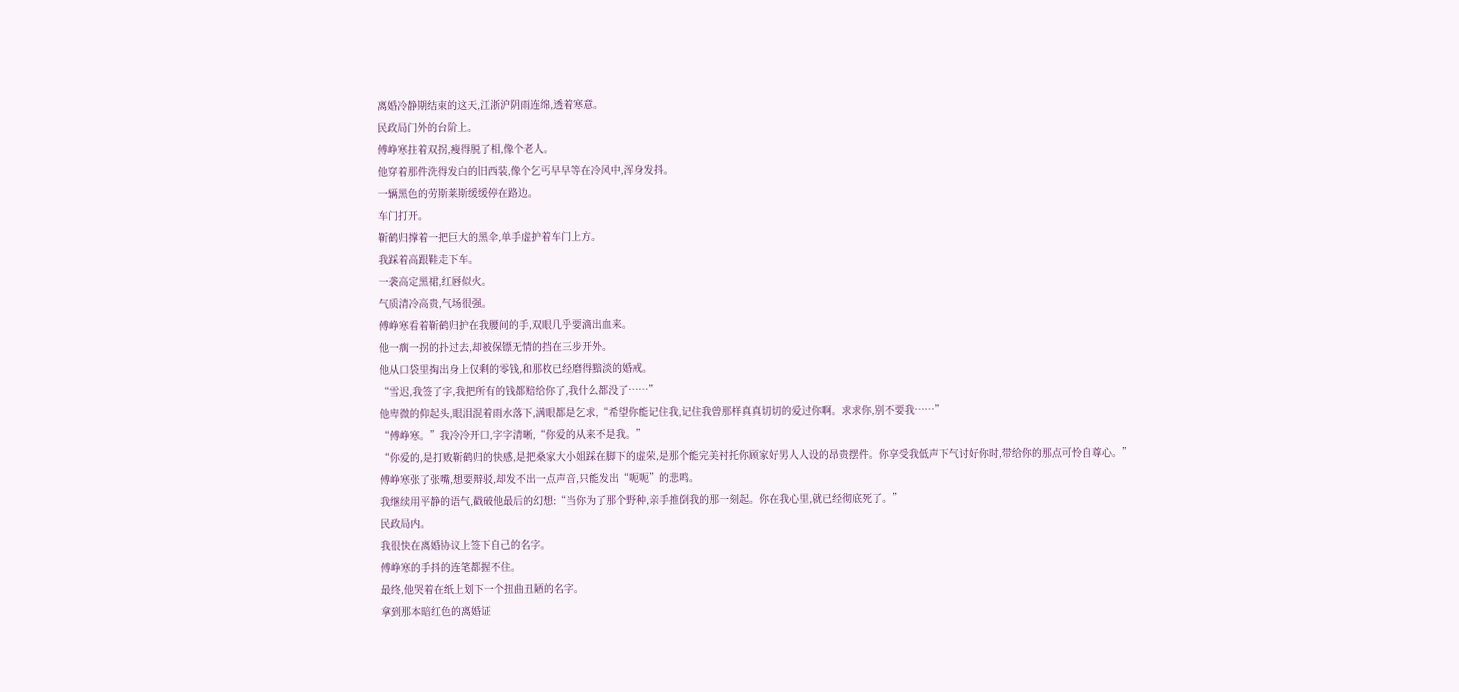离婚冷静期结束的这天,江浙沪阴雨连绵,透着寒意。
民政局门外的台阶上。
傅峥寒拄着双拐,瘦得脱了相,像个老人。
他穿着那件洗得发白的旧西装,像个乞丐早早等在冷风中,浑身发抖。
一辆黑色的劳斯莱斯缓缓停在路边。
车门打开。
靳鹤归撑着一把巨大的黑伞,单手虚护着车门上方。
我踩着高跟鞋走下车。
一袭高定黑裙,红唇似火。
气质清冷高贵,气场很强。
傅峥寒看着靳鹤归护在我腰间的手,双眼几乎要滴出血来。
他一瘸一拐的扑过去,却被保镖无情的挡在三步开外。
他从口袋里掏出身上仅剩的零钱,和那枚已经磨得黯淡的婚戒。
“雪迟,我签了字,我把所有的钱都赔给你了,我什么都没了……”
他卑微的仰起头,眼泪混着雨水落下,满眼都是乞求,“希望你能记住我,记住我曾那样真真切切的爱过你啊。求求你,别不要我……”
“傅峥寒。”我冷冷开口,字字清晰,“你爱的从来不是我。”
“你爱的,是打败靳鹤归的快感,是把桑家大小姐踩在脚下的虚荣,是那个能完美衬托你顾家好男人人设的昂贵摆件。你享受我低声下气讨好你时,带给你的那点可怜自尊心。”
傅峥寒张了张嘴,想要辩驳,却发不出一点声音,只能发出“呃呃”的悲鸣。
我继续用平静的语气,戳破他最后的幻想:“当你为了那个野种,亲手推倒我的那一刻起。你在我心里,就已经彻底死了。”
民政局内。
我很快在离婚协议上签下自己的名字。
傅峥寒的手抖的连笔都握不住。
最终,他哭着在纸上划下一个扭曲丑陋的名字。
拿到那本暗红色的离婚证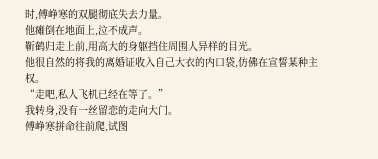时,傅峥寒的双腿彻底失去力量。
他瘫倒在地面上,泣不成声。
靳鹤归走上前,用高大的身躯挡住周围人异样的目光。
他很自然的将我的离婚证收入自己大衣的内口袋,仿佛在宣誓某种主权。
“走吧,私人飞机已经在等了。”
我转身,没有一丝留恋的走向大门。
傅峥寒拼命往前爬,试图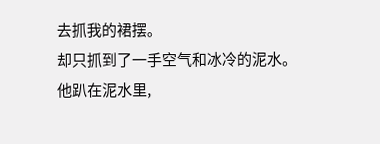去抓我的裙摆。
却只抓到了一手空气和冰冷的泥水。
他趴在泥水里,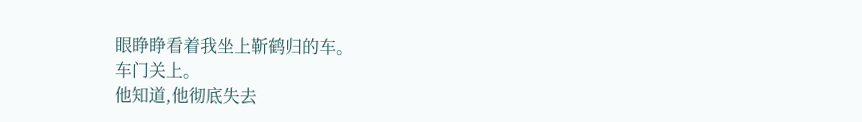眼睁睁看着我坐上靳鹤归的车。
车门关上。
他知道,他彻底失去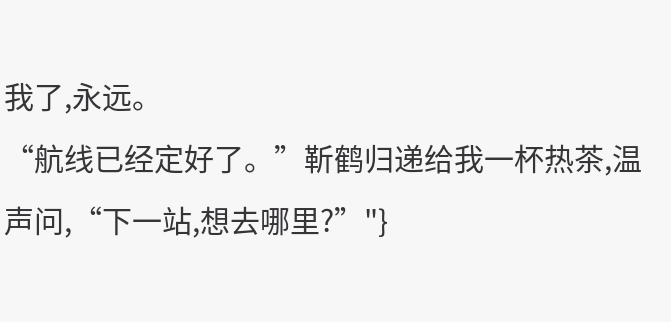我了,永远。
“航线已经定好了。”靳鹤归递给我一杯热茶,温声问,“下一站,想去哪里?”"}